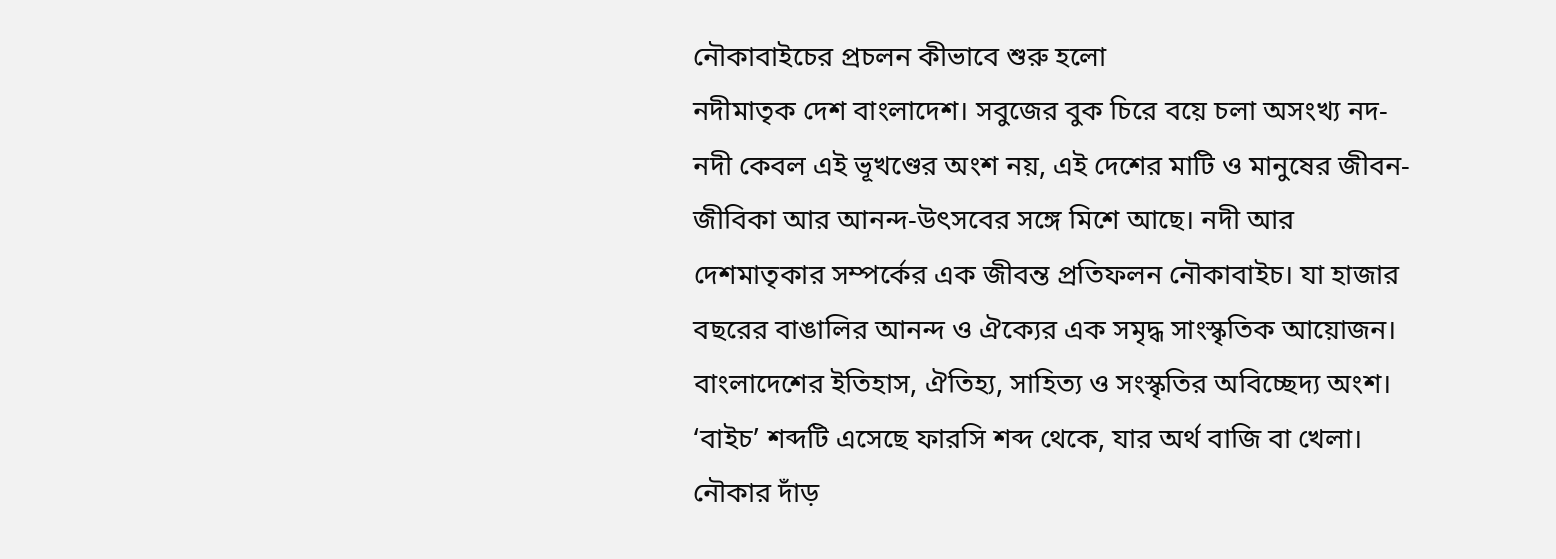নৌকাবাইচের প্রচলন কীভাবে শুরু হলো
নদীমাতৃক দেশ বাংলাদেশ। সবুজের বুক চিরে বয়ে চলা অসংখ্য নদ-নদী কেবল এই ভূখণ্ডের অংশ নয়, এই দেশের মাটি ও মানুষের জীবন-জীবিকা আর আনন্দ-উৎসবের সঙ্গে মিশে আছে। নদী আর দেশমাতৃকার সম্পর্কের এক জীবন্ত প্রতিফলন নৌকাবাইচ। যা হাজার বছরের বাঙালির আনন্দ ও ঐক্যের এক সমৃদ্ধ সাংস্কৃতিক আয়োজন। বাংলাদেশের ইতিহাস, ঐতিহ্য, সাহিত্য ও সংস্কৃতির অবিচ্ছেদ্য অংশ।
‘বাইচ’ শব্দটি এসেছে ফারসি শব্দ থেকে, যার অর্থ বাজি বা খেলা। নৌকার দাঁড়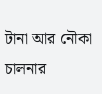টানা আর নৌকা চালনার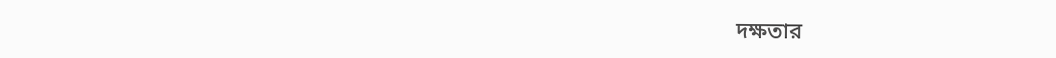দক্ষতার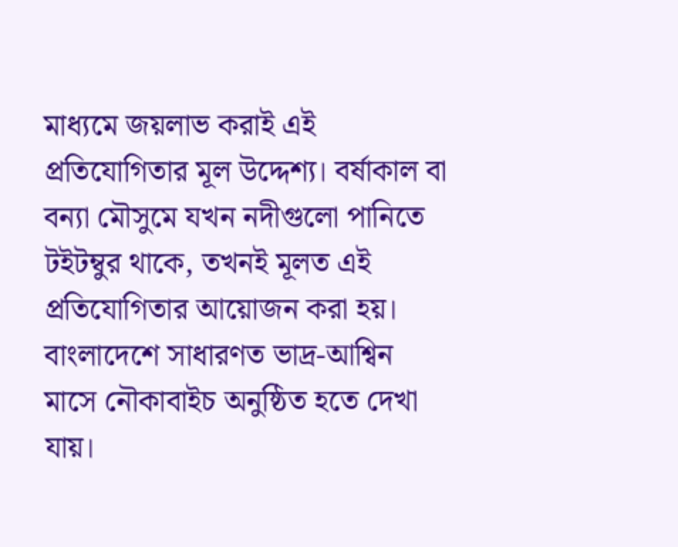মাধ্যমে জয়লাভ করাই এই প্রতিযোগিতার মূল উদ্দেশ্য। বর্ষাকাল বা বন্যা মৌসুমে যখন নদীগুলো পানিতে টইটম্বুর থাকে, তখনই মূলত এই প্রতিযোগিতার আয়োজন করা হয়। বাংলাদেশে সাধারণত ভাদ্র-আশ্বিন মাসে নৌকাবাইচ অনুষ্ঠিত হতে দেখা যায়।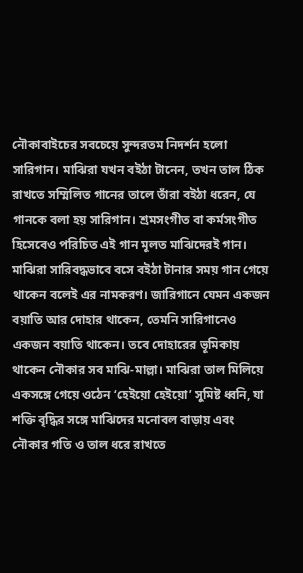নৌকাবাইচের সবচেয়ে সুন্দরতম নিদর্শন হলো সারিগান। মাঝিরা যখন বইঠা টানেন, তখন তাল ঠিক রাখতে সম্মিলিত গানের তালে তাঁরা বইঠা ধরেন, যে গানকে বলা হয় সারিগান। শ্রমসংগীত বা কর্মসংগীত হিসেবেও পরিচিত এই গান মূলত মাঝিদেরই গান। মাঝিরা সারিবদ্ধভাবে বসে বইঠা টানার সময় গান গেয়ে থাকেন বলেই এর নামকরণ। জারিগানে যেমন একজন বয়াতি আর দোহার থাকেন, তেমনি সারিগানেও একজন বয়াতি থাকেন। তবে দোহারের ভূমিকায় থাকেন নৌকার সব মাঝি-মাল্লা। মাঝিরা তাল মিলিয়ে একসঙ্গে গেয়ে ওঠেন ‘হেইয়ো হেইয়ো’ সুমিষ্ট ধ্বনি, যা শক্তি বৃদ্ধির সঙ্গে মাঝিদের মনোবল বাড়ায় এবং নৌকার গতি ও তাল ধরে রাখতে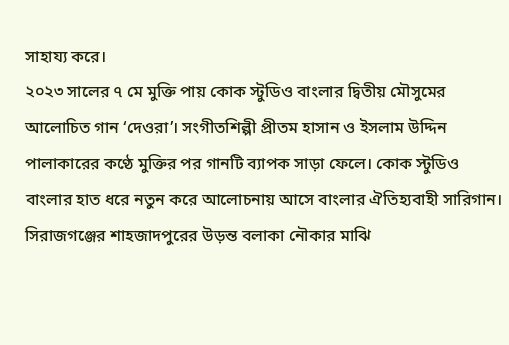সাহায্য করে।
২০২৩ সালের ৭ মে মুক্তি পায় কোক স্টুডিও বাংলার দ্বিতীয় মৌসুমের আলোচিত গান ‘দেওরা’। সংগীতশিল্পী প্রীতম হাসান ও ইসলাম উদ্দিন পালাকারের কণ্ঠে মুক্তির পর গানটি ব্যাপক সাড়া ফেলে। কোক স্টুডিও বাংলার হাত ধরে নতুন করে আলোচনায় আসে বাংলার ঐতিহ্যবাহী সারিগান। সিরাজগঞ্জের শাহজাদপুরের উড়ন্ত বলাকা নৌকার মাঝি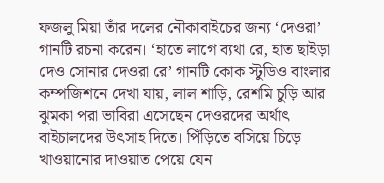ফজলু মিয়া তাঁর দলের নৌকাবাইচের জন্য ‘দেওরা’ গানটি রচনা করেন। ‘হাতে লাগে ব্যথা রে, হাত ছাইড়া দেও সোনার দেওরা রে’ গানটি কোক স্টুডিও বাংলার কম্পজিশনে দেখা যায়, লাল শাড়ি, রেশমি চুড়ি আর ঝুমকা পরা ভাবিরা এসেছেন দেওরদের অর্থাৎ বাইচালদের উৎসাহ দিতে। পিঁড়িতে বসিয়ে চিড়ে খাওয়ানোর দাওয়াত পেয়ে যেন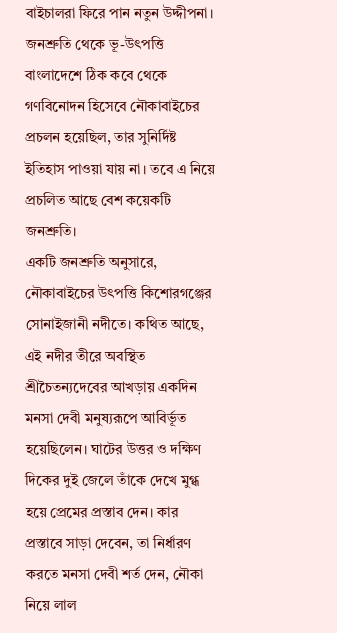বাইচালরা ফিরে পান নতুন উদ্দীপনা।
জনশ্রুতি থেকে ভূ-উৎপত্তি
বাংলাদেশে ঠিক কবে থেকে গণবিনোদন হিসেবে নৌকাবাইচের প্রচলন হয়েছিল, তার সুনির্দিষ্ট ইতিহাস পাওয়া যায় না। তবে এ নিয়ে প্রচলিত আছে বেশ কয়েকটি জনশ্রুতি।
একটি জনশ্রুতি অনুসারে, নৌকাবাইচের উৎপত্তি কিশোরগঞ্জের সোনাইজানী নদীতে। কথিত আছে, এই নদীর তীরে অবস্থিত শ্রীচৈতন্যদেবের আখড়ায় একদিন মনসা দেবী মনুষ্যরূপে আবির্ভূত হয়েছিলেন। ঘাটের উত্তর ও দক্ষিণ দিকের দুই জেলে তাঁকে দেখে মুগ্ধ হয়ে প্রেমের প্রস্তাব দেন। কার প্রস্তাবে সাড়া দেবেন, তা নির্ধারণ করতে মনসা দেবী শর্ত দেন, নৌকা নিয়ে লাল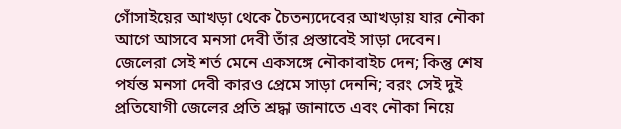গোঁসাইয়ের আখড়া থেকে চৈতন্যদেবের আখড়ায় যার নৌকা আগে আসবে মনসা দেবী তাঁর প্রস্তাবেই সাড়া দেবেন।
জেলেরা সেই শর্ত মেনে একসঙ্গে নৌকাবাইচ দেন; কিন্তু শেষ পর্যন্ত মনসা দেবী কারও প্রেমে সাড়া দেননি; বরং সেই দুই প্রতিযোগী জেলের প্রতি শ্রদ্ধা জানাতে এবং নৌকা নিয়ে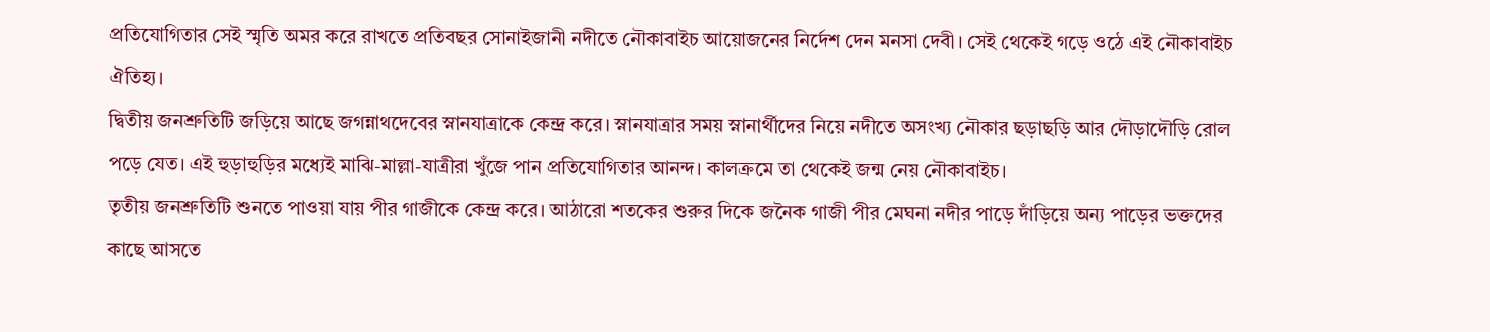প্রতিযোগিতার সেই স্মৃতি অমর করে রাখতে প্রতিবছর সোনাইজানী নদীতে নৌকাবাইচ আয়োজনের নির্দেশ দেন মনসা দেবী। সেই থেকেই গড়ে ওঠে এই নৌকাবাইচ ঐতিহ্য।
দ্বিতীয় জনশ্রুতিটি জড়িয়ে আছে জগন্নাথদেবের স্নানযাত্রাকে কেন্দ্র করে। স্নানযাত্রার সময় স্নানার্থীদের নিয়ে নদীতে অসংখ্য নৌকার ছড়াছড়ি আর দৌড়াদৌড়ি রোল পড়ে যেত। এই হুড়াহুড়ির মধ্যেই মাঝি-মাল্লা-যাত্রীরা খুঁজে পান প্রতিযোগিতার আনন্দ। কালক্রমে তা থেকেই জন্ম নেয় নৌকাবাইচ।
তৃতীয় জনশ্রুতিটি শুনতে পাওয়া যায় পীর গাজীকে কেন্দ্র করে। আঠারো শতকের শুরুর দিকে জনৈক গাজী পীর মেঘনা নদীর পাড়ে দাঁড়িয়ে অন্য পাড়ের ভক্তদের কাছে আসতে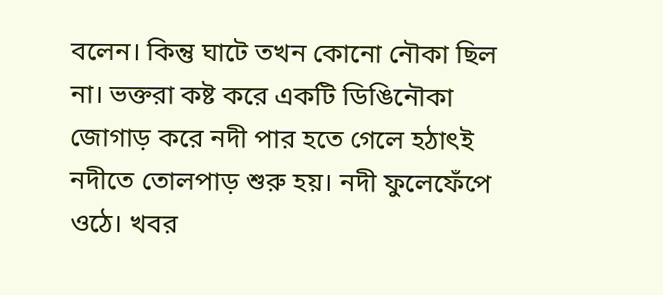বলেন। কিন্তু ঘাটে তখন কোনো নৌকা ছিল না। ভক্তরা কষ্ট করে একটি ডিঙিনৌকা জোগাড় করে নদী পার হতে গেলে হঠাৎই নদীতে তোলপাড় শুরু হয়। নদী ফুলেফেঁপে ওঠে। খবর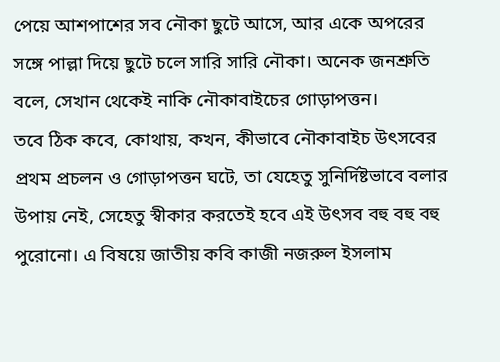পেয়ে আশপাশের সব নৌকা ছুটে আসে, আর একে অপরের সঙ্গে পাল্লা দিয়ে ছুটে চলে সারি সারি নৌকা। অনেক জনশ্রুতি বলে, সেখান থেকেই নাকি নৌকাবাইচের গোড়াপত্তন।
তবে ঠিক কবে, কোথায়, কখন, কীভাবে নৌকাবাইচ উৎসবের প্রথম প্রচলন ও গোড়াপত্তন ঘটে, তা যেহেতু সুনির্দিষ্টভাবে বলার উপায় নেই, সেহেতু স্বীকার করতেই হবে এই উৎসব বহু বহু বহু পুরোনো। এ বিষয়ে জাতীয় কবি কাজী নজরুল ইসলাম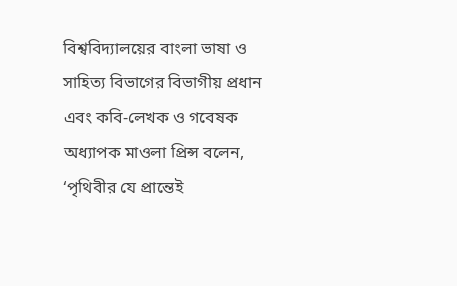বিশ্ববিদ্যালয়ের বাংলা ভাষা ও সাহিত্য বিভাগের বিভাগীয় প্রধান এবং কবি-লেখক ও গবেষক অধ্যাপক মাওলা প্রিন্স বলেন, ‘পৃথিবীর যে প্রান্তেই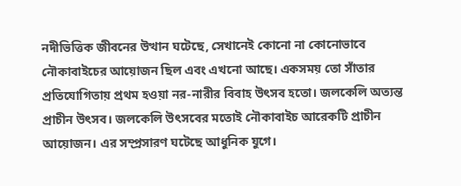নদীভিত্তিক জীবনের উত্থান ঘটেছে, সেখানেই কোনো না কোনোভাবে নৌকাবাইচের আয়োজন ছিল এবং এখনো আছে। একসময় তো সাঁতার প্রতিযোগিতায় প্রথম হওয়া নর-নারীর বিবাহ উৎসব হতো। জলকেলি অত্যন্ত প্রাচীন উৎসব। জলকেলি উৎসবের মতোই নৌকাবাইচ আরেকটি প্রাচীন আয়োজন। এর সম্প্রসারণ ঘটেছে আধুনিক যুগে।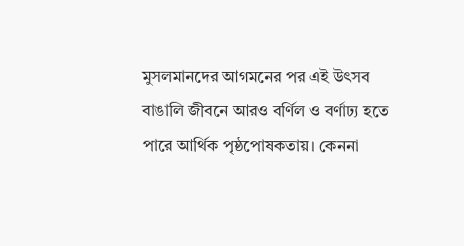মুসলমানদের আগমনের পর এই উৎসব বাঙালি জীবনে আরও বর্ণিল ও বর্ণাঢ্য হতে পারে আর্থিক পৃষ্ঠপোষকতায়। কেননা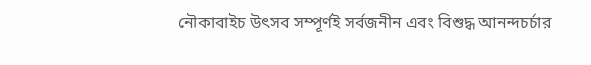নৌকাবাইচ উৎসব সম্পূর্ণই সর্বজনীন এবং বিশুদ্ধ আনন্দচর্চার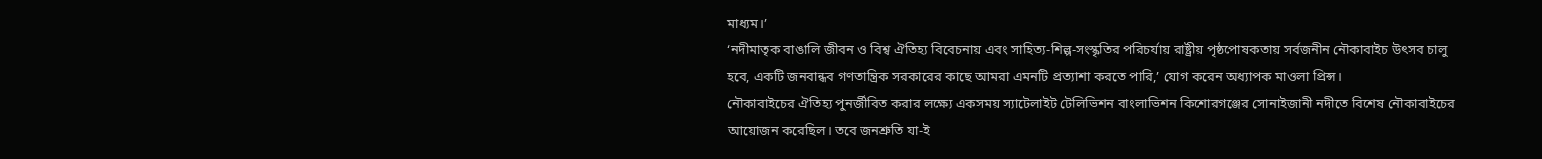মাধ্যম।’
‘নদীমাতৃক বাঙালি জীবন ও বিশ্ব ঐতিহ্য বিবেচনায় এবং সাহিত্য-শিল্প-সংস্কৃতির পরিচর্যায় রাষ্ট্রীয় পৃষ্ঠপোষকতায় সর্বজনীন নৌকাবাইচ উৎসব চালু হবে, একটি জনবান্ধব গণতান্ত্রিক সরকারের কাছে আমরা এমনটি প্রত্যাশা করতে পারি,’ যোগ করেন অধ্যাপক মাওলা প্রিন্স।
নৌকাবাইচের ঐতিহ্য পুনর্জীবিত করার লক্ষ্যে একসময় স্যাটেলাইট টেলিভিশন বাংলাভিশন কিশোরগঞ্জের সোনাইজানী নদীতে বিশেষ নৌকাবাইচের আয়োজন করেছিল। তবে জনশ্রুতি যা-ই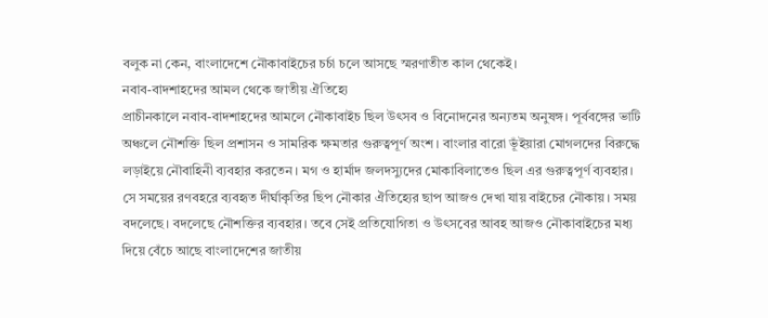বলুক না কেন, বাংলাদেশে নৌকাবাইচের চর্চা চলে আসছে স্মরণাতীত কাল থেকেই।
নবাব-বাদশাহদের আমল থেকে জাতীয় ঐতিহ্যে
প্রাচীনকালে নবাব-বাদশাহদের আমলে নৌকাবাইচ ছিল উৎসব ও বিনোদনের অন্যতম অনুষঙ্গ। পূর্ববঙ্গের ভাটি অঞ্চলে নৌশক্তি ছিল প্রশাসন ও সামরিক ক্ষমতার গুরুত্বপূর্ণ অংশ। বাংলার বারো ভূঁইয়ারা মোগলদের বিরুদ্ধে লড়াইয়ে নৌবাহিনী ব্যবহার করতেন। মগ ও হার্মাদ জলদস্যুদের মোকাবিলাতেও ছিল এর গুরুত্বপূর্ণ ব্যবহার। সে সময়ের রণবহরে ব্যবহৃত দীর্ঘাকৃতির ছিপ নৌকার ঐতিহ্যের ছাপ আজও দেখা যায় বাইচের নৌকায়। সময় বদলেছে। বদলেছে নৌশক্তির ব্যবহার। তবে সেই প্রতিযোগিতা ও উৎসবের আবহ আজও নৌকাবাইচের মধ্য দিয়ে বেঁচে আছে বাংলাদেশের জাতীয়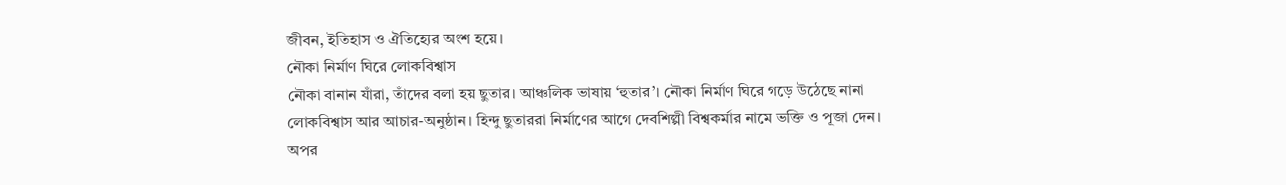জীবন, ইতিহাস ও ঐতিহ্যের অংশ হয়ে।
নৌকা নির্মাণ ঘিরে লোকবিশ্বাস
নৌকা বানান যাঁরা, তাঁদের বলা হয় ছুতার। আঞ্চলিক ভাষায় ‘হুতার’। নৌকা নির্মাণ ঘিরে গড়ে উঠেছে নানা লোকবিশ্বাস আর আচার-অনুষ্ঠান। হিন্দু ছুতাররা নির্মাণের আগে দেবশিল্পী বিশ্বকর্মার নামে ভক্তি ও পূজা দেন। অপর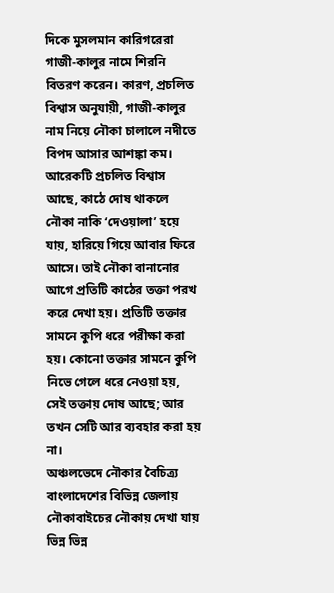দিকে মুসলমান কারিগরেরা গাজী-কালুর নামে শিরনি বিতরণ করেন। কারণ, প্রচলিত বিশ্বাস অনুযায়ী, গাজী-কালুর নাম নিয়ে নৌকা চালালে নদীতে বিপদ আসার আশঙ্কা কম।
আরেকটি প্রচলিত বিশ্বাস আছে, কাঠে দোষ থাকলে নৌকা নাকি ‘দেওয়ালা’ হয়ে যায়, হারিয়ে গিয়ে আবার ফিরে আসে। তাই নৌকা বানানোর আগে প্রতিটি কাঠের তক্তা পরখ করে দেখা হয়। প্রতিটি তক্তার সামনে কুপি ধরে পরীক্ষা করা হয়। কোনো তক্তার সামনে কুপি নিভে গেলে ধরে নেওয়া হয়, সেই তক্তায় দোষ আছে; আর তখন সেটি আর ব্যবহার করা হয় না।
অঞ্চলভেদে নৌকার বৈচিত্র্য
বাংলাদেশের বিভিন্ন জেলায় নৌকাবাইচের নৌকায় দেখা যায় ভিন্ন ভিন্ন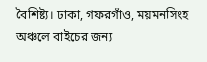বৈশিষ্ট্য। ঢাকা, গফরগাঁও, ময়মনসিংহ অঞ্চলে বাইচের জন্য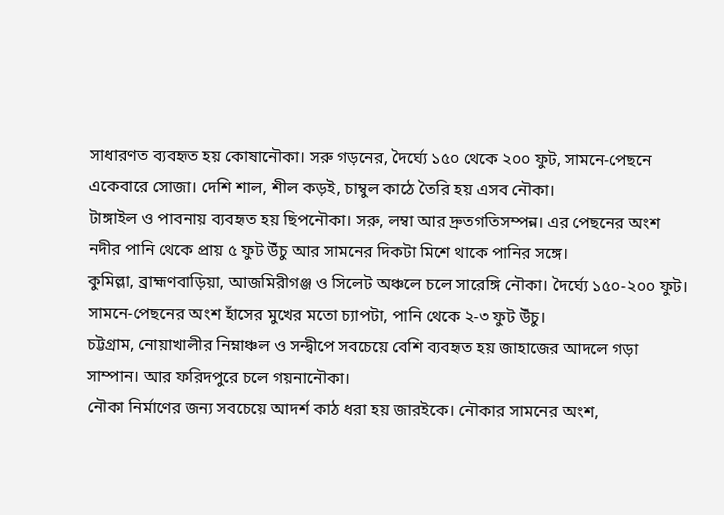সাধারণত ব্যবহৃত হয় কোষানৌকা। সরু গড়নের, দৈর্ঘ্যে ১৫০ থেকে ২০০ ফুট, সামনে-পেছনে একেবারে সোজা। দেশি শাল, শীল কড়ই, চাম্বুল কাঠে তৈরি হয় এসব নৌকা।
টাঙ্গাইল ও পাবনায় ব্যবহৃত হয় ছিপনৌকা। সরু, লম্বা আর দ্রুতগতিসম্পন্ন। এর পেছনের অংশ নদীর পানি থেকে প্রায় ৫ ফুট উঁচু আর সামনের দিকটা মিশে থাকে পানির সঙ্গে।
কুমিল্লা, ব্রাহ্মণবাড়িয়া, আজমিরীগঞ্জ ও সিলেট অঞ্চলে চলে সারেঙ্গি নৌকা। দৈর্ঘ্যে ১৫০-২০০ ফুট। সামনে-পেছনের অংশ হাঁসের মুখের মতো চ্যাপটা, পানি থেকে ২-৩ ফুট উঁচু।
চট্টগ্রাম, নোয়াখালীর নিম্নাঞ্চল ও সন্দ্বীপে সবচেয়ে বেশি ব্যবহৃত হয় জাহাজের আদলে গড়া সাম্পান। আর ফরিদপুরে চলে গয়নানৌকা।
নৌকা নির্মাণের জন্য সবচেয়ে আদর্শ কাঠ ধরা হয় জারইকে। নৌকার সামনের অংশ,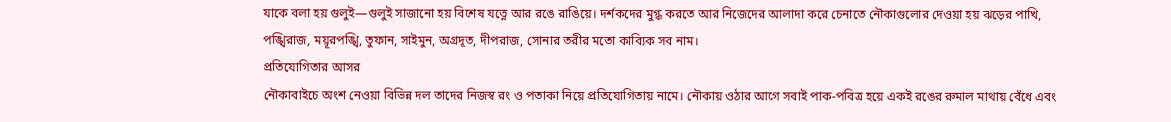যাকে বলা হয় গুলুই—গুলুই সাজানো হয় বিশেষ যত্নে আর রঙে রাঙিয়ে। দর্শকদের মুগ্ধ করতে আর নিজেদের আলাদা করে চেনাতে নৌকাগুলোর দেওয়া হয় ঝড়ের পাখি, পঙ্খিরাজ, ময়ূরপঙ্খি, তুফান, সাইমুন, অগ্রদূত, দীপরাজ, সোনার তরীর মতো কাব্যিক সব নাম।
প্রতিযোগিতার আসর
নৌকাবাইচে অংশ নেওয়া বিভিন্ন দল তাদের নিজস্ব রং ও পতাকা নিয়ে প্রতিযোগিতায় নামে। নৌকায় ওঠার আগে সবাই পাক-পবিত্র হয়ে একই রঙের রুমাল মাথায় বেঁধে এবং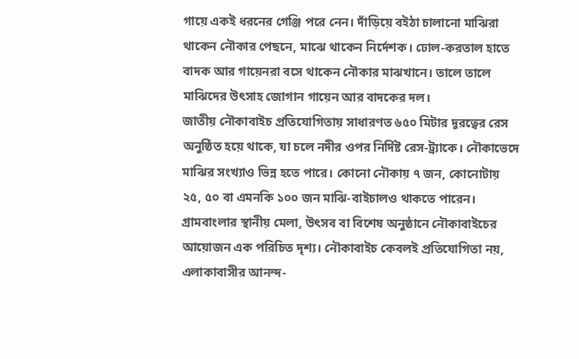গায়ে একই ধরনের গেঞ্জি পরে নেন। দাঁড়িয়ে বইঠা চালানো মাঝিরা থাকেন নৌকার পেছনে, মাঝে থাকেন নির্দেশক। ঢোল-করতাল হাতে বাদক আর গায়েনরা বসে থাকেন নৌকার মাঝখানে। তালে তালে মাঝিদের উৎসাহ জোগান গায়েন আর বাদকের দল।
জাতীয় নৌকাবাইচ প্রতিযোগিতায় সাধারণত ৬৫০ মিটার দূরত্বের রেস অনুষ্ঠিত হয়ে থাকে, যা চলে নদীর ওপর নির্দিষ্ট রেস-ট্র্যাকে। নৌকাভেদে মাঝির সংখ্যাও ভিন্ন হতে পারে। কোনো নৌকায় ৭ জন, কোনোটায় ২৫, ৫০ বা এমনকি ১০০ জন মাঝি-বাইচালও থাকতে পারেন। গ্রামবাংলার স্থানীয় মেলা, উৎসব বা বিশেষ অনুষ্ঠানে নৌকাবাইচের আয়োজন এক পরিচিত দৃশ্য। নৌকাবাইচ কেবলই প্রতিযোগিতা নয়, এলাকাবাসীর আনন্দ-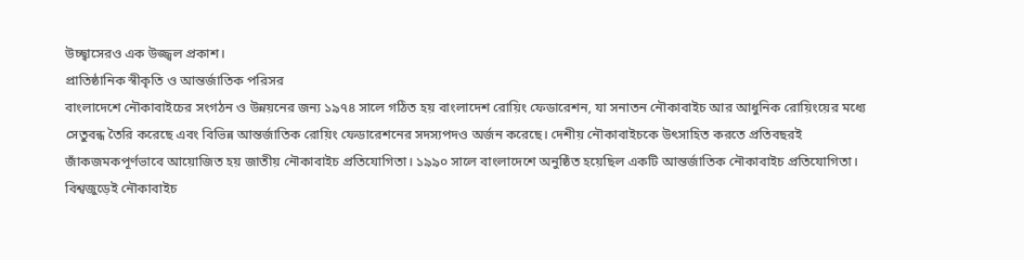উচ্ছ্বাসেরও এক উজ্জ্বল প্রকাশ।
প্রাতিষ্ঠানিক স্বীকৃতি ও আন্তর্জাতিক পরিসর
বাংলাদেশে নৌকাবাইচের সংগঠন ও উন্নয়নের জন্য ১৯৭৪ সালে গঠিত হয় বাংলাদেশ রোয়িং ফেডারেশন, যা সনাতন নৌকাবাইচ আর আধুনিক রোয়িংয়ের মধ্যে সেতুবন্ধ তৈরি করেছে এবং বিভিন্ন আন্তর্জাতিক রোয়িং ফেডারেশনের সদস্যপদও অর্জন করেছে। দেশীয় নৌকাবাইচকে উৎসাহিত করতে প্রতিবছরই জাঁকজমকপূর্ণভাবে আয়োজিত হয় জাতীয় নৌকাবাইচ প্রতিযোগিতা। ১৯৯০ সালে বাংলাদেশে অনুষ্ঠিত হয়েছিল একটি আন্তর্জাতিক নৌকাবাইচ প্রতিযোগিতা।
বিশ্বজুড়েই নৌকাবাইচ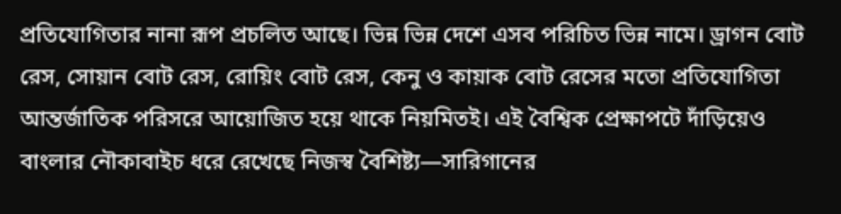প্রতিযোগিতার নানা রূপ প্রচলিত আছে। ভিন্ন ভিন্ন দেশে এসব পরিচিত ভিন্ন নামে। ড্রাগন বোট রেস, সোয়ান বোট রেস, রোয়িং বোট রেস, কেনু ও কায়াক বোট রেসের মতো প্রতিযোগিতা আন্তর্জাতিক পরিসরে আয়োজিত হয়ে থাকে নিয়মিতই। এই বৈশ্বিক প্রেক্ষাপটে দাঁড়িয়েও বাংলার নৌকাবাইচ ধরে রেখেছে নিজস্ব বৈশিষ্ট্য―সারিগানের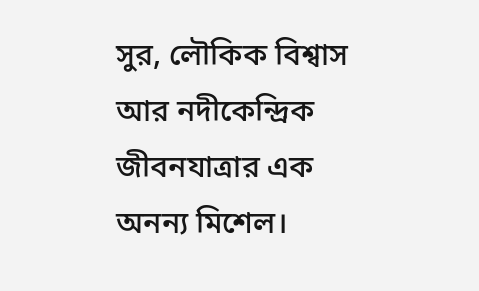সুর, লৌকিক বিশ্বাস আর নদীকেন্দ্রিক জীবনযাত্রার এক অনন্য মিশেল।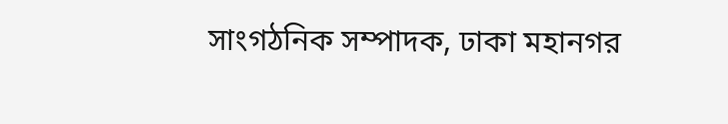সাংগঠনিক সম্পাদক, ঢাকা মহানগর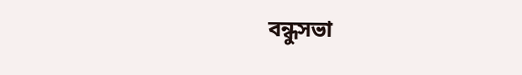বন্ধুসভা